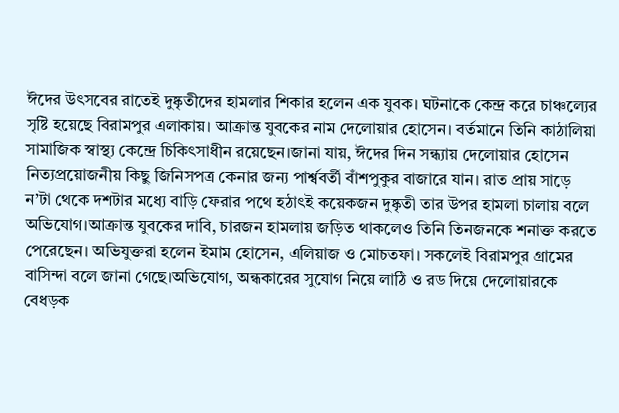ঈদের উৎসবের রাতেই দুষ্কৃতীদের হামলার শিকার হলেন এক যুবক। ঘটনাকে কেন্দ্র করে চাঞ্চল্যের সৃষ্টি হয়েছে বিরামপুর এলাকায়। আক্রান্ত যুবকের নাম দেলোয়ার হোসেন। বর্তমানে তিনি কাঠালিয়া সামাজিক স্বাস্থ্য কেন্দ্রে চিকিৎসাধীন রয়েছেন।জানা যায়, ঈদের দিন সন্ধ্যায় দেলোয়ার হোসেন নিত্যপ্রয়োজনীয় কিছু জিনিসপত্র কেনার জন্য পার্শ্ববর্তী বাঁশপুকুর বাজারে যান। রাত প্রায় সাড়ে ন’টা থেকে দশটার মধ্যে বাড়ি ফেরার পথে হঠাৎই কয়েকজন দুষ্কৃতী তার উপর হামলা চালায় বলে অভিযোগ।আক্রান্ত যুবকের দাবি, চারজন হামলায় জড়িত থাকলেও তিনি তিনজনকে শনাক্ত করতে পেরেছেন। অভিযুক্তরা হলেন ইমাম হোসেন, এলিয়াজ ও মোচতফা। সকলেই বিরামপুর গ্রামের বাসিন্দা বলে জানা গেছে।অভিযোগ, অন্ধকারের সুযোগ নিয়ে লাঠি ও রড দিয়ে দেলোয়ারকে বেধড়ক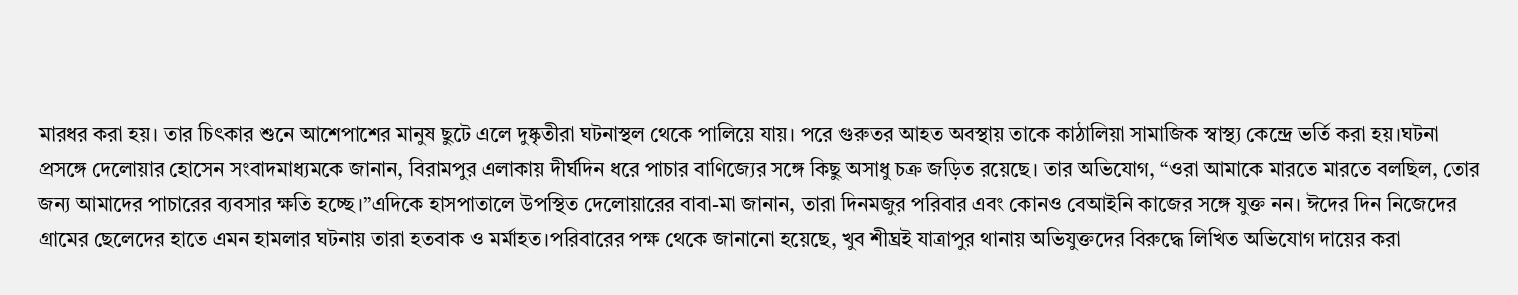মারধর করা হয়। তার চিৎকার শুনে আশেপাশের মানুষ ছুটে এলে দুষ্কৃতীরা ঘটনাস্থল থেকে পালিয়ে যায়। পরে গুরুতর আহত অবস্থায় তাকে কাঠালিয়া সামাজিক স্বাস্থ্য কেন্দ্রে ভর্তি করা হয়।ঘটনা প্রসঙ্গে দেলোয়ার হোসেন সংবাদমাধ্যমকে জানান, বিরামপুর এলাকায় দীর্ঘদিন ধরে পাচার বাণিজ্যের সঙ্গে কিছু অসাধু চক্র জড়িত রয়েছে। তার অভিযোগ, “ওরা আমাকে মারতে মারতে বলছিল, তোর জন্য আমাদের পাচারের ব্যবসার ক্ষতি হচ্ছে।”এদিকে হাসপাতালে উপস্থিত দেলোয়ারের বাবা-মা জানান, তারা দিনমজুর পরিবার এবং কোনও বেআইনি কাজের সঙ্গে যুক্ত নন। ঈদের দিন নিজেদের গ্রামের ছেলেদের হাতে এমন হামলার ঘটনায় তারা হতবাক ও মর্মাহত।পরিবারের পক্ষ থেকে জানানো হয়েছে, খুব শীঘ্রই যাত্রাপুর থানায় অভিযুক্তদের বিরুদ্ধে লিখিত অভিযোগ দায়ের করা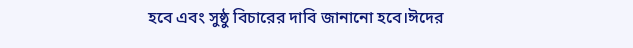হবে এবং সুষ্ঠু বিচারের দাবি জানানো হবে।ঈদের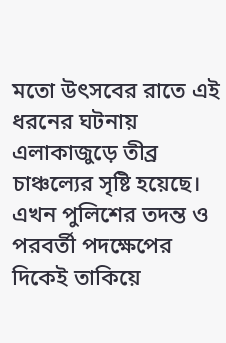মতো উৎসবের রাতে এই ধরনের ঘটনায় এলাকাজুড়ে তীব্র চাঞ্চল্যের সৃষ্টি হয়েছে। এখন পুলিশের তদন্ত ও পরবর্তী পদক্ষেপের দিকেই তাকিয়ে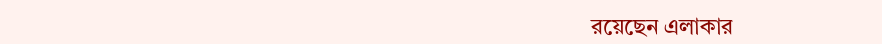রয়েছেন এলাকার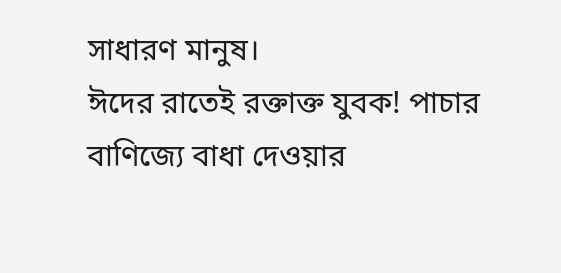সাধারণ মানুষ।
ঈদের রাতেই রক্তাক্ত যুবক! পাচার বাণিজ্যে বাধা দেওয়ার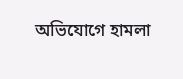অভিযোগে হামলা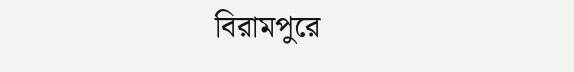বিরামপুরে